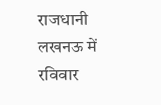राजधानी लखनऊ में रविवार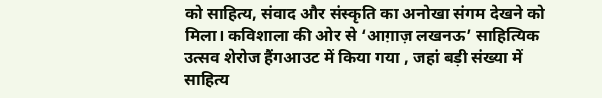को साहित्य, संवाद और संस्कृति का अनोखा संगम देखने को मिला। कविशाला की ओर से ‘आग़ाज़ लखनऊ’ साहित्यिक उत्सव शेरोज हैंगआउट में किया गया , जहां बड़ी संख्या में साहित्य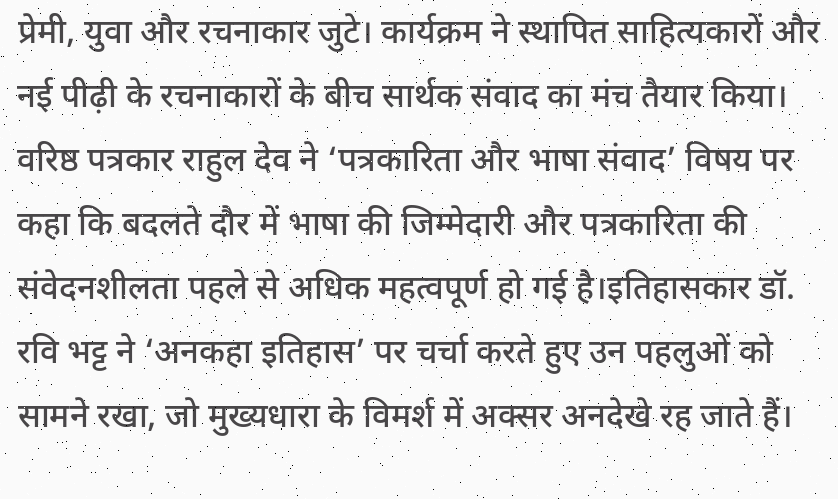प्रेमी, युवा और रचनाकार जुटे। कार्यक्रम ने स्थापित साहित्यकारों और नई पीढ़ी के रचनाकारों के बीच सार्थक संवाद का मंच तैयार किया। वरिष्ठ पत्रकार राहुल देव ने ‘पत्रकारिता और भाषा संवाद’ विषय पर कहा कि बदलते दौर में भाषा की जिम्मेदारी और पत्रकारिता की संवेदनशीलता पहले से अधिक महत्वपूर्ण हो गई है।इतिहासकार डॉ. रवि भट्ट ने ‘अनकहा इतिहास’ पर चर्चा करते हुए उन पहलुओं को सामने रखा, जो मुख्यधारा के विमर्श में अक्सर अनदेखे रह जाते हैं।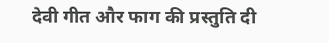देवी गीत और फाग की प्रस्तुति दी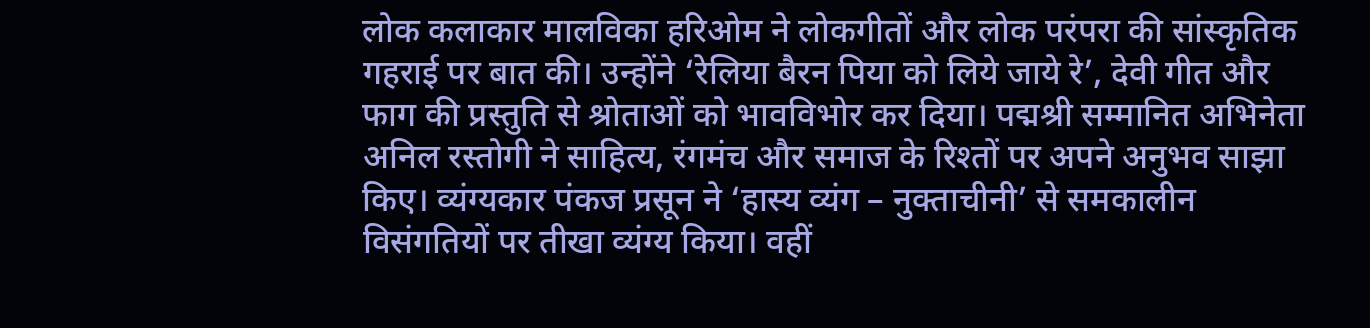लोक कलाकार मालविका हरिओम ने लोकगीतों और लोक परंपरा की सांस्कृतिक गहराई पर बात की। उन्होंने ‘रेलिया बैरन पिया को लिये जाये रे’, देवी गीत और फाग की प्रस्तुति से श्रोताओं को भावविभोर कर दिया। पद्मश्री सम्मानित अभिनेता अनिल रस्तोगी ने साहित्य, रंगमंच और समाज के रिश्तों पर अपने अनुभव साझा किए। व्यंग्यकार पंकज प्रसून ने ‘हास्य व्यंग – नुक्ताचीनी’ से समकालीन विसंगतियों पर तीखा व्यंग्य किया। वहीं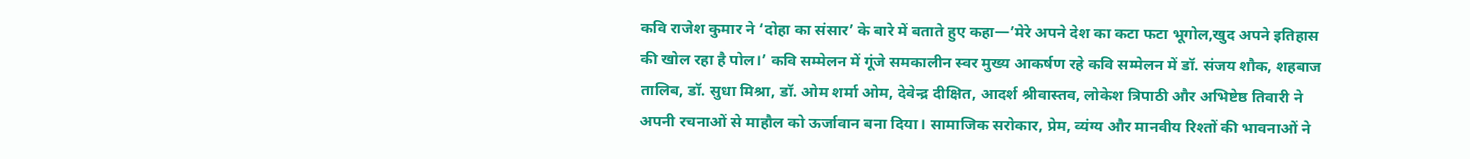कवि राजेश कुमार ने ‘दोहा का संसार’ के बारे में बताते हुए कहा—’मेरे अपने देश का कटा फटा भूगोल,खुद अपने इतिहास की खोल रहा है पोल।’ कवि सम्मेलन में गूंजे समकालीन स्वर मुख्य आकर्षण रहे कवि सम्मेलन में डॉ. संजय शौक, शहबाज तालिब, डॉ. सुधा मिश्रा, डॉ. ओम शर्मा ओम, देवेन्द्र दीक्षित, आदर्श श्रीवास्तव, लोकेश त्रिपाठी और अभिष्टेष्ठ तिवारी ने अपनी रचनाओं से माहौल को ऊर्जावान बना दिया। सामाजिक सरोकार, प्रेम, व्यंग्य और मानवीय रिश्तों की भावनाओं ने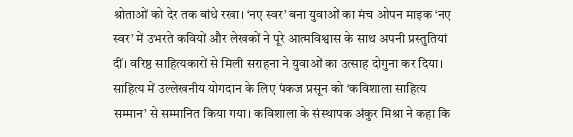श्रोताओं को देर तक बांधे रखा। ‘नए स्वर’ बना युवाओं का मंच ओपन माइक ‘नए स्वर’ में उभरते कवियों और लेखकों ने पूरे आत्मविश्वास के साथ अपनी प्रस्तुतियां दीं। वरिष्ठ साहित्यकारों से मिली सराहना ने युवाओं का उत्साह दोगुना कर दिया। साहित्य में उल्लेखनीय योगदान के लिए पंकज प्रसून को ‘कविशाला साहित्य सम्मान’ से सम्मानित किया गया। कविशाला के संस्थापक अंकुर मिश्रा ने कहा कि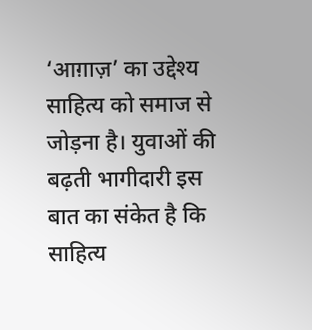‘आग़ाज़’ का उद्देश्य साहित्य को समाज से जोड़ना है। युवाओं की बढ़ती भागीदारी इस बात का संकेत है कि साहित्य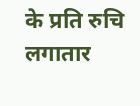के प्रति रुचि लगातार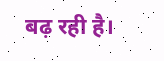बढ़ रही है।